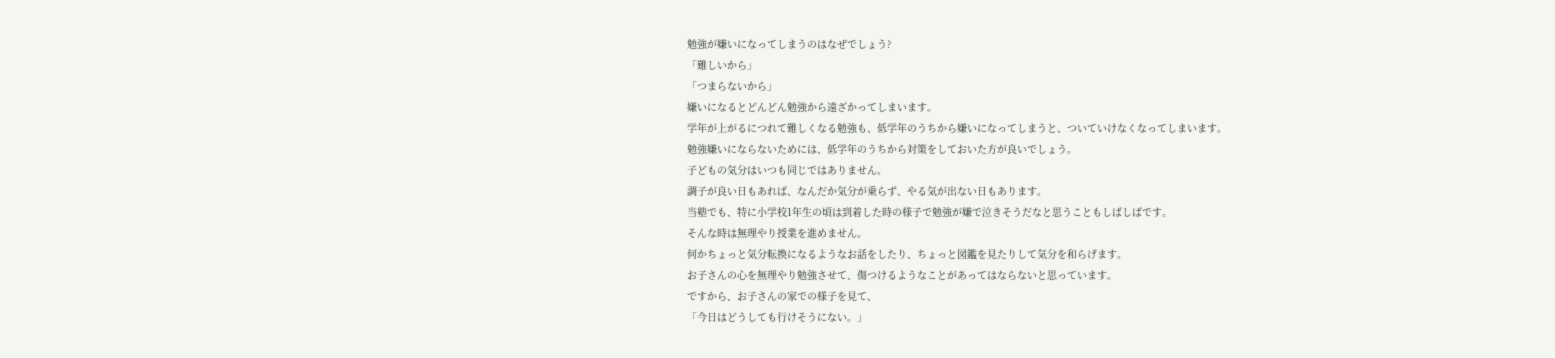勉強が嫌いになってしまうのはなぜでしょう?
「難しいから」
「つまらないから」
嫌いになるとどんどん勉強から遠ざかってしまいます。
学年が上がるにつれて難しくなる勉強も、低学年のうちから嫌いになってしまうと、ついていけなくなってしまいます。
勉強嫌いにならないためには、低学年のうちから対策をしておいた方が良いでしょう。
子どもの気分はいつも同じではありません。
調子が良い日もあれば、なんだか気分が乗らず、やる気が出ない日もあります。
当塾でも、特に小学校1年生の頃は到着した時の様子で勉強が嫌で泣きそうだなと思うこともしばしばです。
そんな時は無理やり授業を進めません。
何かちょっと気分転換になるようなお話をしたり、ちょっと図鑑を見たりして気分を和らげます。
お子さんの心を無理やり勉強させて、傷つけるようなことがあってはならないと思っています。
ですから、お子さんの家での様子を見て、
「今日はどうしても行けそうにない。」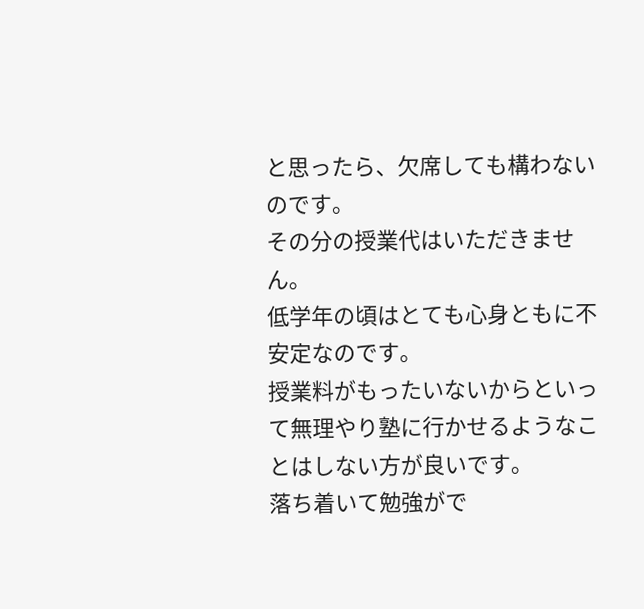と思ったら、欠席しても構わないのです。
その分の授業代はいただきません。
低学年の頃はとても心身ともに不安定なのです。
授業料がもったいないからといって無理やり塾に行かせるようなことはしない方が良いです。
落ち着いて勉強がで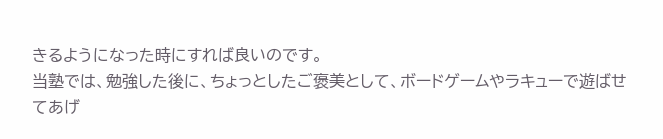きるようになった時にすれば良いのです。
当塾では、勉強した後に、ちょっとしたご褒美として、ボードゲームやラキューで遊ばせてあげ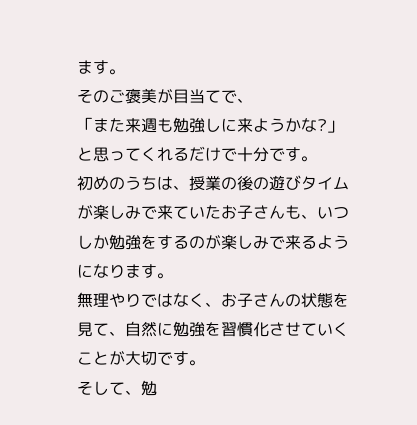ます。
そのご褒美が目当てで、
「また来週も勉強しに来ようかな?」
と思ってくれるだけで十分です。
初めのうちは、授業の後の遊びタイムが楽しみで来ていたお子さんも、いつしか勉強をするのが楽しみで来るようになります。
無理やりではなく、お子さんの状態を見て、自然に勉強を習慣化させていくことが大切です。
そして、勉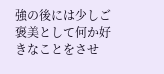強の後には少しご褒美として何か好きなことをさせ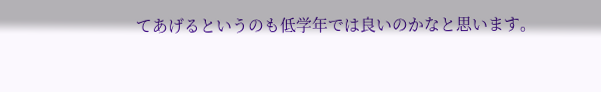てあげるというのも低学年では良いのかなと思います。